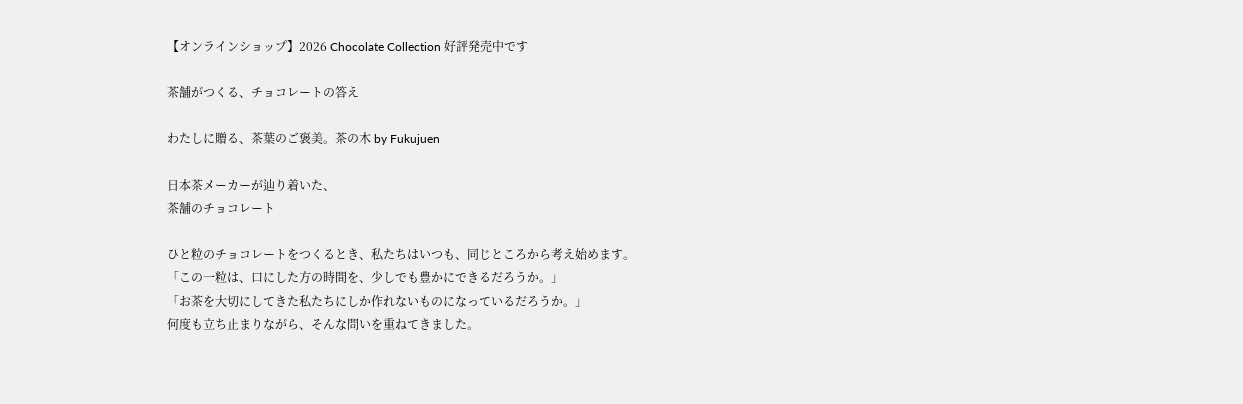【オンラインショップ】2026 Chocolate Collection 好評発売中です

茶舗がつくる、チョコレートの答え

わたしに贈る、茶葉のご褒美。茶の木 by Fukujuen

日本茶メーカーが辿り着いた、
茶舗のチョコレート

ひと粒のチョコレートをつくるとき、私たちはいつも、同じところから考え始めます。
「この一粒は、口にした方の時間を、少しでも豊かにできるだろうか。」
「お茶を大切にしてきた私たちにしか作れないものになっているだろうか。」
何度も立ち止まりながら、そんな問いを重ねてきました。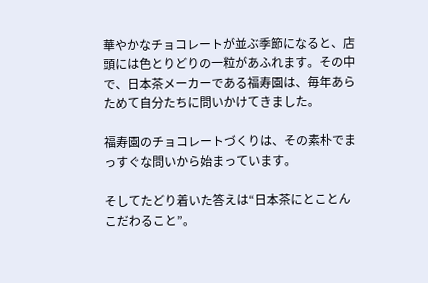華やかなチョコレートが並ぶ季節になると、店頭には色とりどりの一粒があふれます。その中で、日本茶メーカーである福寿園は、毎年あらためて自分たちに問いかけてきました。

福寿園のチョコレートづくりは、その素朴でまっすぐな問いから始まっています。

そしてたどり着いた答えは“日本茶にとことんこだわること”。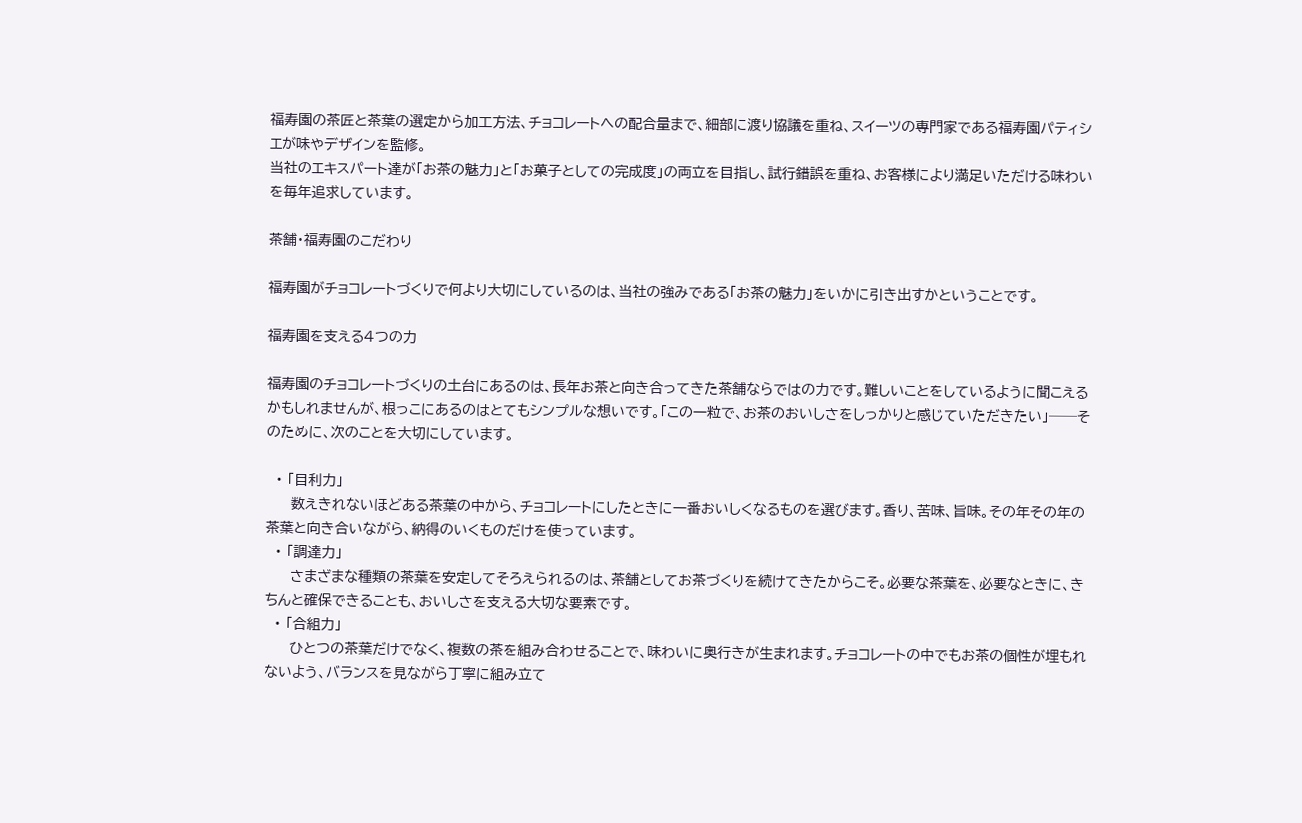福寿園の茶匠と茶葉の選定から加工方法、チョコレートへの配合量まで、細部に渡り協議を重ね、スイーツの専門家である福寿園パティシエが味やデザインを監修。
当社のエキスパート達が「お茶の魅力」と「お菓子としての完成度」の両立を目指し、試行錯誤を重ね、お客様により満足いただける味わいを毎年追求しています。

茶舗・福寿園のこだわり

福寿園がチョコレートづくりで何より大切にしているのは、当社の強みである「お茶の魅力」をいかに引き出すかということです。

福寿園を支える4つの力

福寿園のチョコレートづくりの土台にあるのは、長年お茶と向き合ってきた茶舗ならではの力です。難しいことをしているように聞こえるかもしれませんが、根っこにあるのはとてもシンプルな想いです。「この一粒で、お茶のおいしさをしっかりと感じていただきたい」──そのために、次のことを大切にしています。

  • 「目利力」
     数えきれないほどある茶葉の中から、チョコレートにしたときに一番おいしくなるものを選びます。香り、苦味、旨味。その年その年の茶葉と向き合いながら、納得のいくものだけを使っています。
  • 「調達力」
     さまざまな種類の茶葉を安定してそろえられるのは、茶舗としてお茶づくりを続けてきたからこそ。必要な茶葉を、必要なときに、きちんと確保できることも、おいしさを支える大切な要素です。
  • 「合組力」
     ひとつの茶葉だけでなく、複数の茶を組み合わせることで、味わいに奥行きが生まれます。チョコレートの中でもお茶の個性が埋もれないよう、バランスを見ながら丁寧に組み立て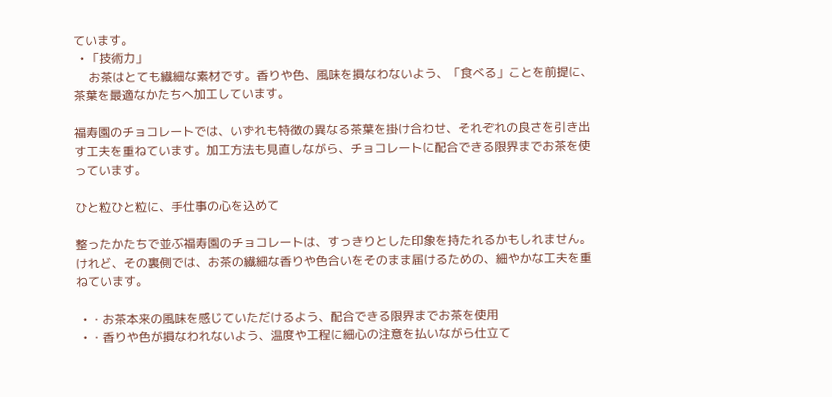ています。
  • 「技術力」
     お茶はとても繊細な素材です。香りや色、風味を損なわないよう、「食べる」ことを前提に、茶葉を最適なかたちへ加工しています。

福寿園のチョコレートでは、いずれも特徴の異なる茶葉を掛け合わせ、それぞれの良さを引き出す工夫を重ねています。加工方法も見直しながら、チョコレートに配合できる限界までお茶を使っています。

ひと粒ひと粒に、手仕事の心を込めて

整ったかたちで並ぶ福寿園のチョコレートは、すっきりとした印象を持たれるかもしれません。
けれど、その裏側では、お茶の繊細な香りや色合いをそのまま届けるための、細やかな工夫を重ねています。

  • ・お茶本来の風味を感じていただけるよう、配合できる限界までお茶を使用
  • ・香りや色が損なわれないよう、温度や工程に細心の注意を払いながら仕立て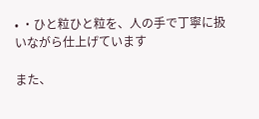• ・ひと粒ひと粒を、人の手で丁寧に扱いながら仕上げています

また、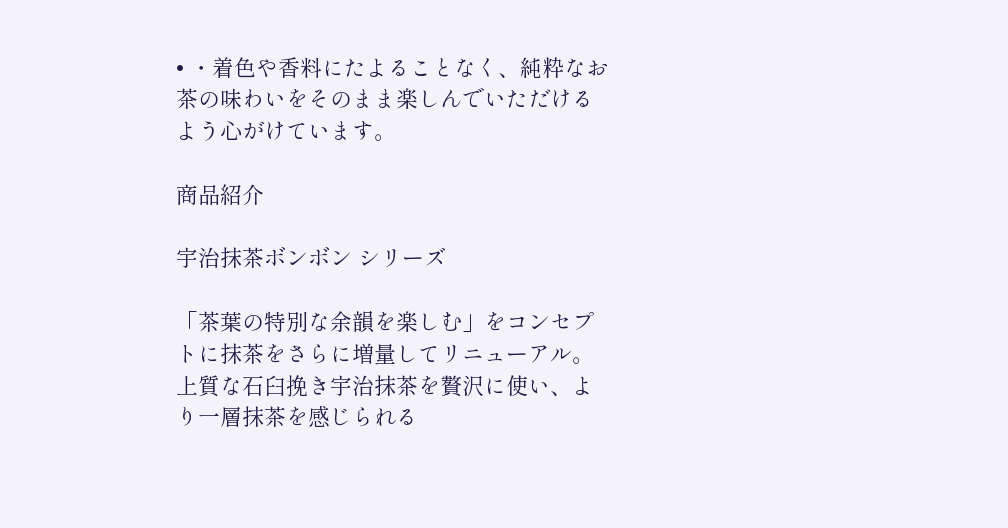• ・着色や香料にたよることなく、純粋なお茶の味わいをそのまま楽しんでいただけるよう心がけています。

商品紹介

宇治抹茶ボンボン シリーズ

「茶葉の特別な余韻を楽しむ」をコンセプトに抹茶をさらに増量してリニューアル。
上質な石臼挽き宇治抹茶を贅沢に使い、より一層抹茶を感じられる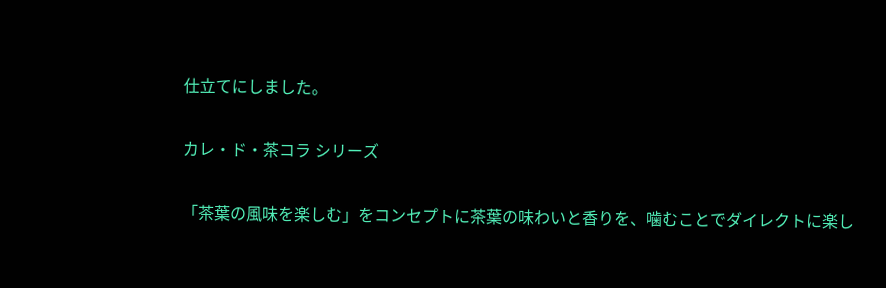仕立てにしました。

カレ・ド・茶コラ シリーズ

「茶葉の風味を楽しむ」をコンセプトに茶葉の味わいと香りを、噛むことでダイレクトに楽し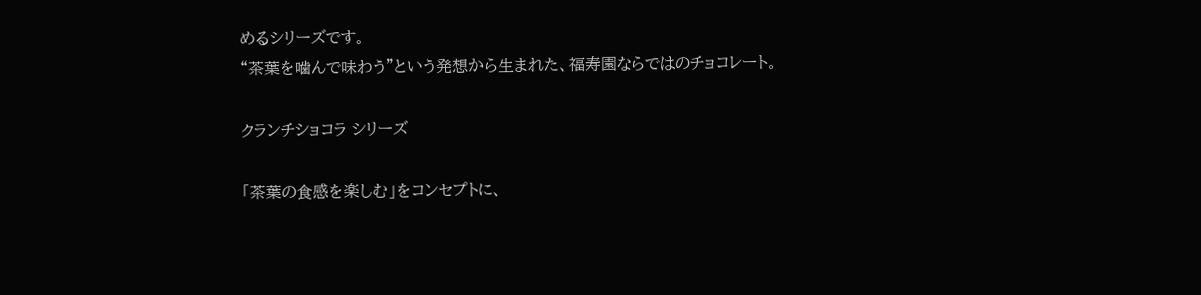めるシリーズです。
“茶葉を噛んで味わう”という発想から生まれた、福寿園ならではのチョコレート。

クランチショコラ シリーズ

「茶葉の食感を楽しむ」をコンセプトに、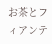お茶とフィアンテ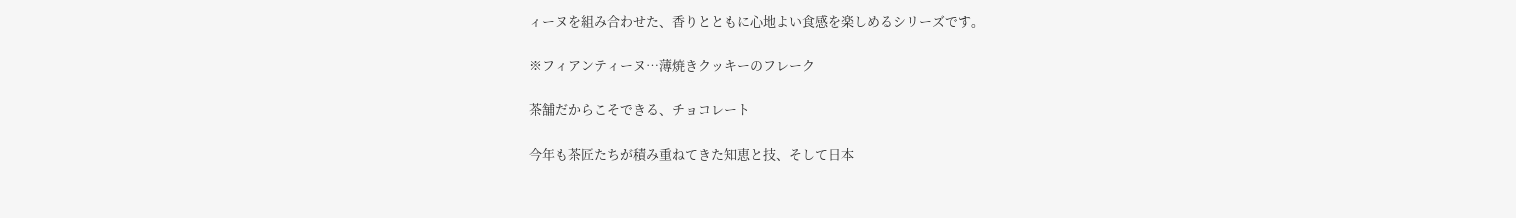ィーヌを組み合わせた、香りとともに心地よい食感を楽しめるシリーズです。

※フィアンティーヌ…薄焼きクッキーのフレーク

茶舗だからこそできる、チョコレート

今年も茶匠たちが積み重ねてきた知恵と技、そして日本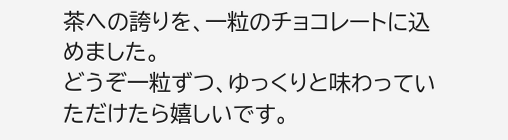茶への誇りを、一粒のチョコレートに込めました。
どうぞ一粒ずつ、ゆっくりと味わっていただけたら嬉しいです。